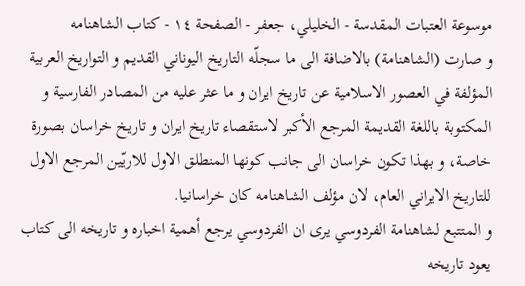موسوعة العتبات المقدسة - الخليلي، جعفر - الصفحة ١٤ - كتاب الشاهنامه
و صارت (الشاهنامة) بالاضافة الى ما سجلّه التاريخ اليوناني القديم و التواريخ العربية المؤلفة في العصور الاسلامية عن تاريخ ايران و ما عثر عليه من المصادر الفارسية و المكتوبة باللغة القديمة المرجع الأكبر لاستقصاء تاريخ ايران و تاريخ خراسان بصورة خاصة، و بهذا تكون خراسان الى جانب كونها المنطلق الاول للاريّين المرجع الاول للتاريخ الايراني العام، لان مؤلف الشاهنامه كان خراسانيا.
و المتتبع لشاهنامة الفردوسي يرى ان الفردوسي يرجع أهمية اخباره و تاريخه الى كتاب يعود تاريخه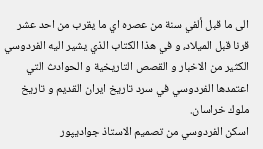الى ما قبل ألفي سنة من عصره اي ما يقرب من احد عشر قرنا قبل الميلاد، و في هذا الكتاب الذي يشير اليه الفردوسي الكثير من الاخبار و القصص التاريخية و الحوادث التي اعتمدها الفردوسي في سرد تاريخ ايران القديم و تاريخ ملوك خراسان.
اسكن الفردوسي من تصميم الاستاذ جواديپور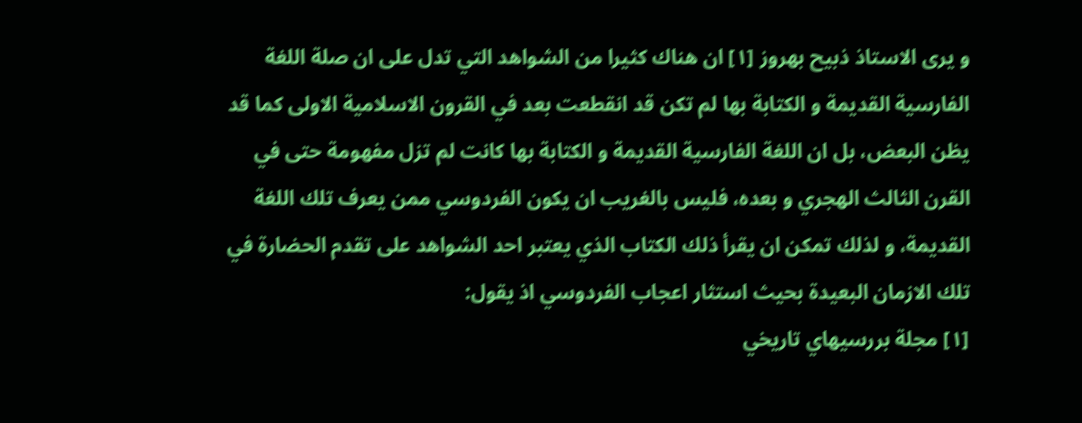و يرى الاستاذ ذبيح بهروز [١] ان هناك كثيرا من الشواهد التي تدل على ان صلة اللغة الفارسية القديمة و الكتابة بها لم تكن قد انقطعت بعد في القرون الاسلامية الاولى كما قد يظن البعض، بل ان اللغة الفارسية القديمة و الكتابة بها كانت لم تزل مفهومة حتى في القرن الثالث الهجري و بعده، فليس بالغريب ان يكون الفردوسي ممن يعرف تلك اللغة القديمة، و لذلك تمكن ان يقرأ ذلك الكتاب الذي يعتبر احد الشواهد على تقدم الحضارة في تلك الازمان البعيدة بحيث استثار اعجاب الفردوسي اذ يقول:
[١] مجلة بررسيهاي تاريخي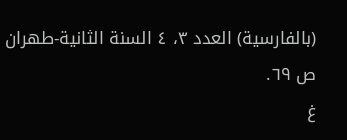(بالفارسية) العدد ٣، ٤ السنة الثانية-طهران ص ٦٩.
غ